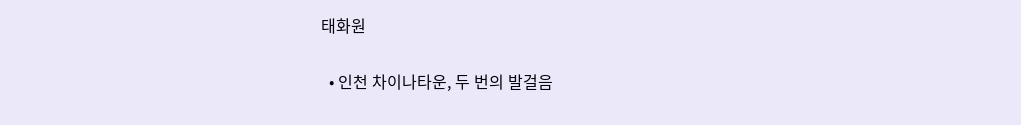태화원

  • 인천 차이나타운, 두 번의 발걸음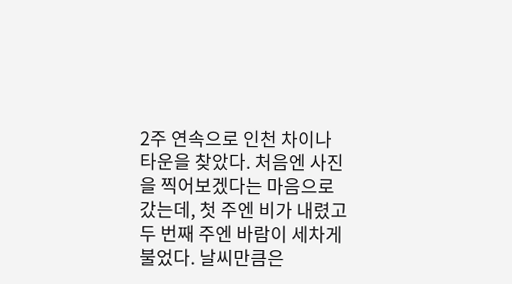2주 연속으로 인천 차이나타운을 찾았다. 처음엔 사진을 찍어보겠다는 마음으로 갔는데, 첫 주엔 비가 내렸고 두 번째 주엔 바람이 세차게 불었다. 날씨만큼은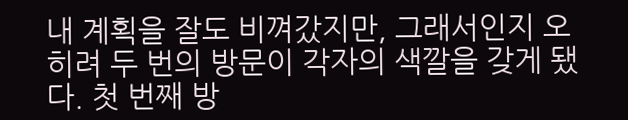내 계획을 잘도 비껴갔지만, 그래서인지 오히려 두 번의 방문이 각자의 색깔을 갖게 됐다. 첫 번째 방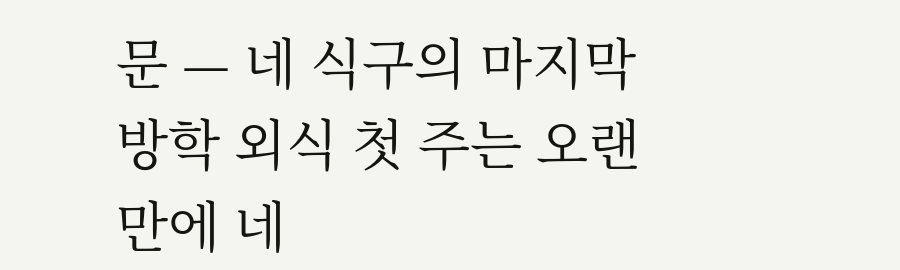문 — 네 식구의 마지막 방학 외식 첫 주는 오랜만에 네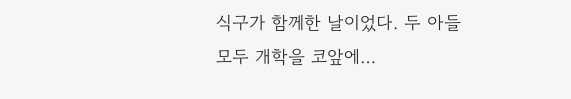식구가 함께한 날이었다. 두 아들 모두 개학을 코앞에…